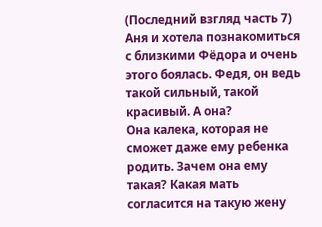(Последний взгляд часть 7)
Аня и хотела познакомиться с близкими Фёдора и очень этого боялась. Федя, он ведь такой сильный, такой красивый. А она?
Она калека, которая не сможет даже ему ребенка родить. Зачем она ему такая? Какая мать согласится на такую жену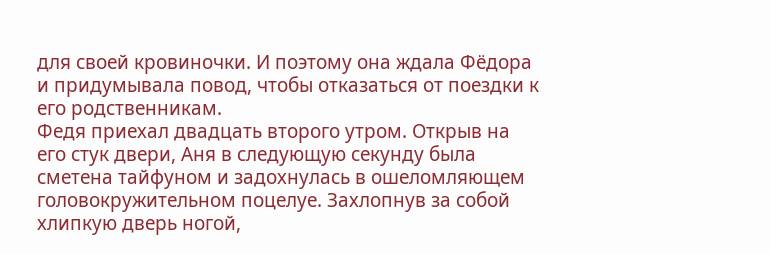для своей кровиночки. И поэтому она ждала Фёдора и придумывала повод, чтобы отказаться от поездки к его родственникам.
Федя приехал двадцать второго утром. Открыв на его стук двери, Аня в следующую секунду была сметена тайфуном и задохнулась в ошеломляющем головокружительном поцелуе. Захлопнув за собой хлипкую дверь ногой,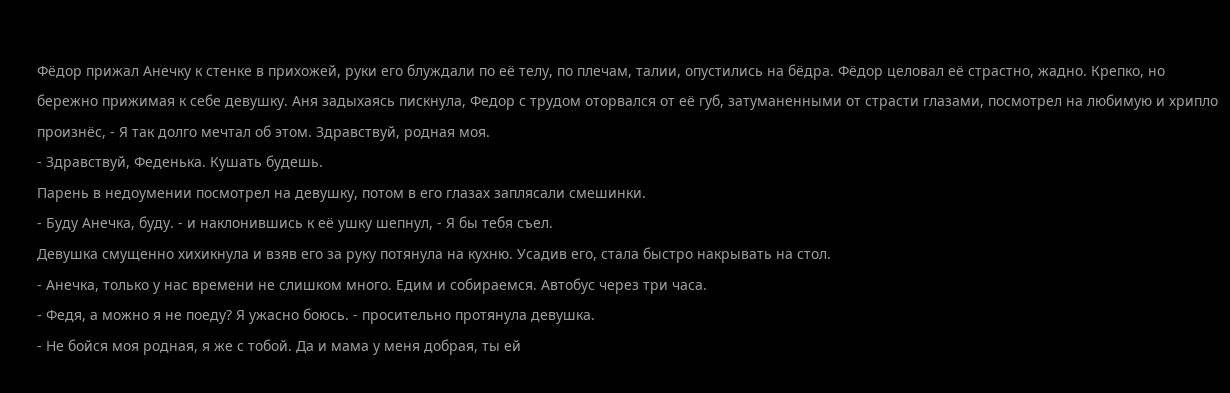Фёдор прижал Анечку к стенке в прихожей, руки его блуждали по её телу, по плечам, талии, опустились на бёдра. Фёдор целовал её страстно, жадно. Крепко, но бережно прижимая к себе девушку. Аня задыхаясь пискнула, Федор с трудом оторвался от её губ, затуманенными от страсти глазами, посмотрел на любимую и хрипло произнёс, - Я так долго мечтал об этом. Здравствуй, родная моя.
- Здравствуй, Феденька. Кушать будешь.
Парень в недоумении посмотрел на девушку, потом в его глазах заплясали смешинки.
- Буду Анечка, буду. - и наклонившись к её ушку шепнул, - Я бы тебя съел.
Девушка смущенно хихикнула и взяв его за руку потянула на кухню. Усадив его, стала быстро накрывать на стол.
- Анечка, только у нас времени не слишком много. Едим и собираемся. Автобус через три часа.
- Федя, а можно я не поеду? Я ужасно боюсь. - просительно протянула девушка.
- Не бойся моя родная, я же с тобой. Да и мама у меня добрая, ты ей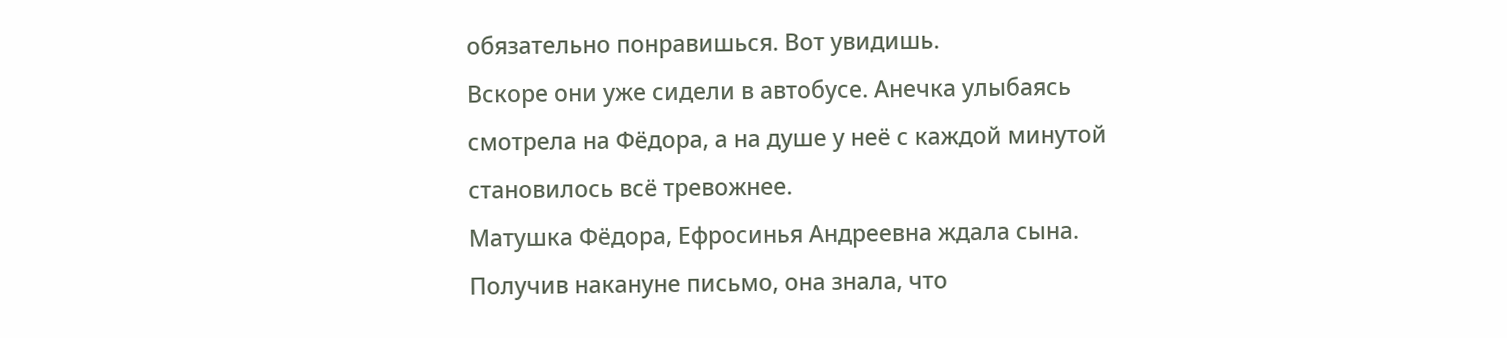обязательно понравишься. Вот увидишь.
Вскоре они уже сидели в автобусе. Анечка улыбаясь смотрела на Фёдора, а на душе у неё с каждой минутой становилось всё тревожнее.
Матушка Фёдора, Ефросинья Андреевна ждала сына. Получив накануне письмо, она знала, что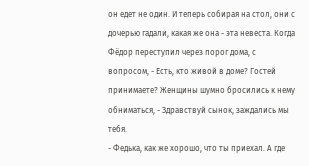он едет не один. И теперь собирая на стол, они с дочерью гадали, какая же она - эта невеста. Когда Фёдор переступил через порог дома, с вопросом, - Есть, кто живой в доме? Гостей принимаете? Женщины шумно бросились к нему обниматься, - Здравствуй сынок, заждались мы тебя.
- Федька, как же хорошо, что ты приехал. А где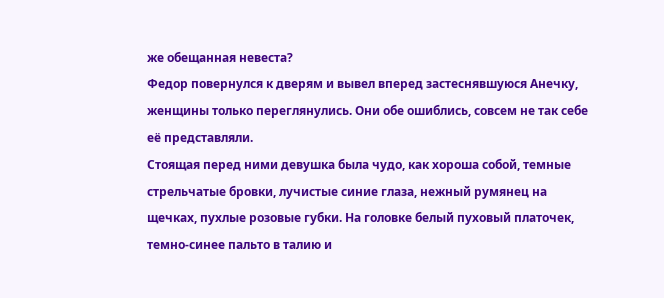же обещанная невеста?
Федор повернулся к дверям и вывел вперед застеснявшуюся Анечку, женщины только переглянулись. Они обе ошиблись, совсем не так себе её представляли.
Стоящая перед ними девушка была чудо, как хороша собой, темные стрельчатые бровки, лучистые синие глаза, нежный румянец на щечках, пухлые розовые губки. На головке белый пуховый платочек, темно-синее пальто в талию и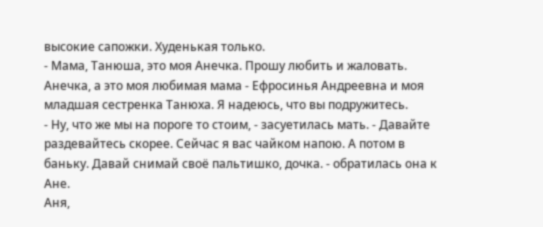высокие сапожки. Худенькая только.
- Мама, Танюша, это моя Анечка. Прошу любить и жаловать. Анечка, а это моя любимая мама - Ефросинья Андреевна и моя младшая сестренка Танюха. Я надеюсь, что вы подружитесь.
- Ну, что же мы на пороге то стоим, - засуетилась мать. - Давайте раздевайтесь скорее. Сейчас я вас чайком напою. А потом в баньку. Давай снимай своё пальтишко, дочка. - обратилась она к Ане.
Аня,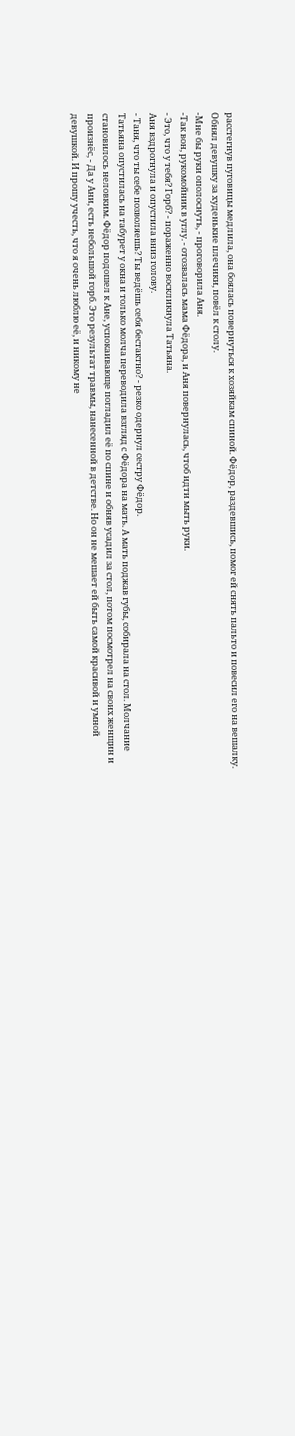расстегнув пуговицы медлила, она боялась повернуться к хозяйкам спиной. Фёдор, раздевшись, помог ей снять пальто и повесил его на вешалку. Обнял девушку за худенькие плечики, повёл к столу.
-Мне бы руки ополоснуть, - проговорила Аня.
-Так вон, рукомойник в углу. - отозвалась мама Фёдора, и Аня повернулась, чтоб идти мыть руки.
- Это, что у тебя? Горб? - пораженно воскликнула Татьяна.
Аня вздрогнула и опустила вниз голову.
- Таня, что ты себе позволяешь? Ты ведёшь себя бестактно? - резко одернул сестру Фёдор.
Татьяна опустилась на табурет у окна и только молча переводила взгляд с Фёдора на мать. А мать поджав губы, собирала на стол. Молчание становилось неловким. Фёдор подошел к Ане, успокаивающе погладил её по спине и обняв усадил за стол, потом посмотрел на своих женщин и произнёс, - Да у Ани, есть небольшой горб. Это результат травмы, нанесенной в детстве. Но он не мешает ей быть самой красивой и умной девушкой. И прошу учесть, что я очень люблю её, и никому не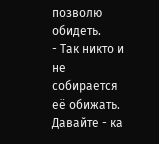позволю обидеть.
- Так никто и не собирается её обижать. Давайте - ка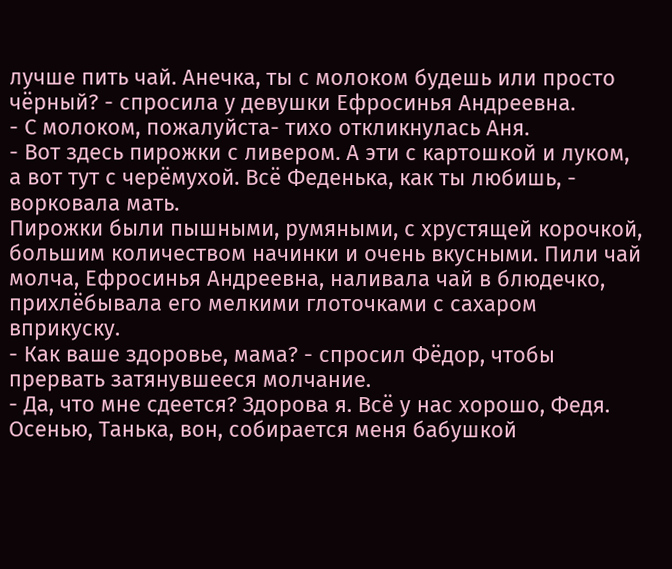лучше пить чай. Анечка, ты с молоком будешь или просто чёрный? - спросила у девушки Ефросинья Андреевна.
- С молоком, пожалуйста- тихо откликнулась Аня.
- Вот здесь пирожки с ливером. А эти с картошкой и луком, а вот тут с черёмухой. Всё Феденька, как ты любишь, - ворковала мать.
Пирожки были пышными, румяными, с хрустящей корочкой, большим количеством начинки и очень вкусными. Пили чай молча, Ефросинья Андреевна, наливала чай в блюдечко, прихлёбывала его мелкими глоточками с сахаром вприкуску.
- Как ваше здоровье, мама? - спросил Фёдор, чтобы прервать затянувшееся молчание.
- Да, что мне сдеется? Здорова я. Всё у нас хорошо, Федя. Осенью, Танька, вон, собирается меня бабушкой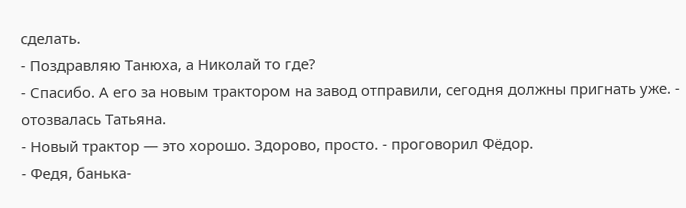сделать.
- Поздравляю Танюха, а Николай то где?
- Спасибо. А его за новым трактором на завод отправили, сегодня должны пригнать уже. - отозвалась Татьяна.
- Новый трактор — это хорошо. Здорово, просто. - проговорил Фёдор.
- Федя, банька-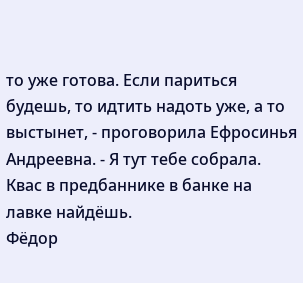то уже готова. Если париться будешь, то идтить надоть уже, а то выстынет, - проговорила Ефросинья Андреевна. - Я тут тебе собрала. Квас в предбаннике в банке на лавке найдёшь.
Фёдор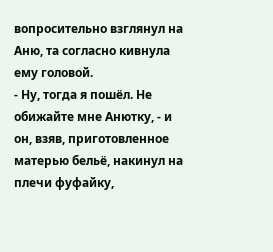вопросительно взглянул на Аню, та согласно кивнула ему головой.
- Ну, тогда я пошёл. Не обижайте мне Анютку, - и он, взяв, приготовленное матерью бельё, накинул на плечи фуфайку,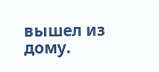вышел из дому.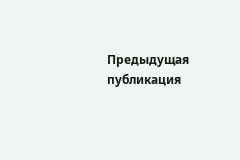Предыдущая публикация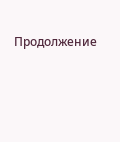Продолжение